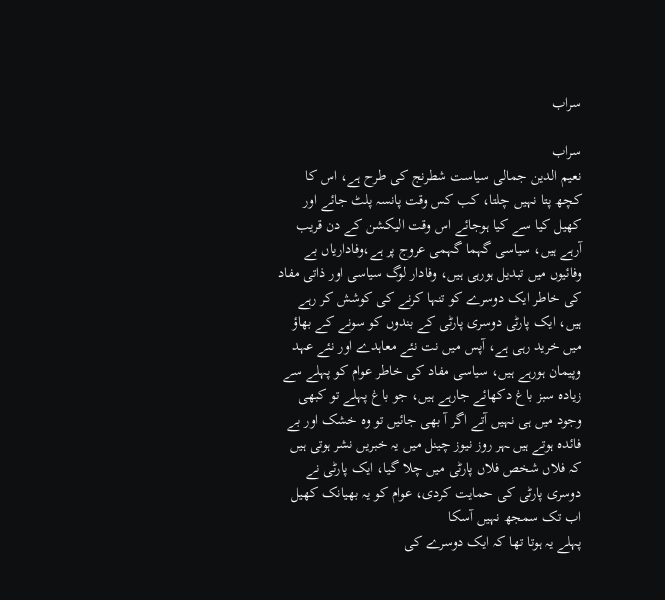سراب

سراب
نعیم الدین جمالی سیاست شطرنج کی طرح ہے، اس کا کچھ پتا نہیں چلتا، کب کس وقت پانسہ پلٹ جائے اور کھیل کیا سے کیا ہوجائے اس وقت الیکشن کے دن قریب آرہے ہیں، سیاسی گہما گہمی عروج پر ہے،وفاداریاں بے وفائیوں میں تبدیل ہورہی ہیں، وفادار لوگ سیاسی اور ذاتی مفاد کی خاطر ایک دوسرے کو تنہا کرنے کی کوشش کر رہے ہیں، ایک پارٹی دوسری پارٹی کے بندوں کو سونے کے بھاؤ میں خرید رہی ہے، آپس میں نت نئے معاہدے اور نئے عہد وپیمان ہورہے ہیں، سیاسی مفاد کی خاطر عوام کو پہلے سے زیادہ سبز باغ دکھائے جارہے ہیں، جو باغ پہلے تو کبھی وجود میں ہی نہیں آتے اگر آ بھی جائیں تو وہ خشک اور بے فائدہ ہوتے ہیں ـہر روز نیوز چینل میں یہ خبریں نشر ہوتی ہیں کہ فلاں شخص فلاں پارٹی میں چلا گیا، ایک پارٹی نے دوسری پارٹی کی حمایت کردی، عوام کو یہ بھیانک کھیل اب تک سمجھ نہیں آسکا
پہلے یہ ہوتا تھا کہ ایک دوسرے کی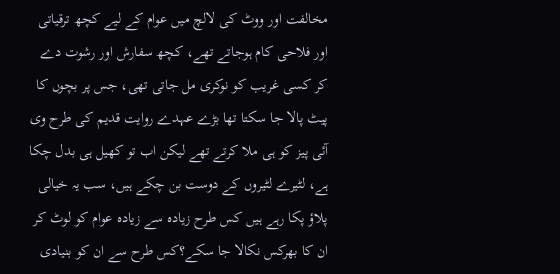مخالفت اور ووٹ کی لالچ میں عوام کے لیے کچھ ترقیاتی اور فلاحی کام ہوجاتے تھے، کچھ سفارش اور رشوت دے کر کسی غریب کو نوکری مل جاتی تھی، جس پر بچوں کا پیٹ پالا جا سکتا تھا بڑے عہدے روایت قدیم کی طرح وی آئی پیز کو ہی ملا کرتے تھے لیکن اب تو کھیل ہی بدل چکا ہے، لٹیرے لٹیروں کے دوست بن چکے ہیں، سب یہ خیالی پلاؤ پکا رہے ہیں کس طرح زیادہ سے زیادہ عوام کو لوٹ کر ان کا بھرکس نکالا جا سکے؟کس طرح سے ان کو بنیادی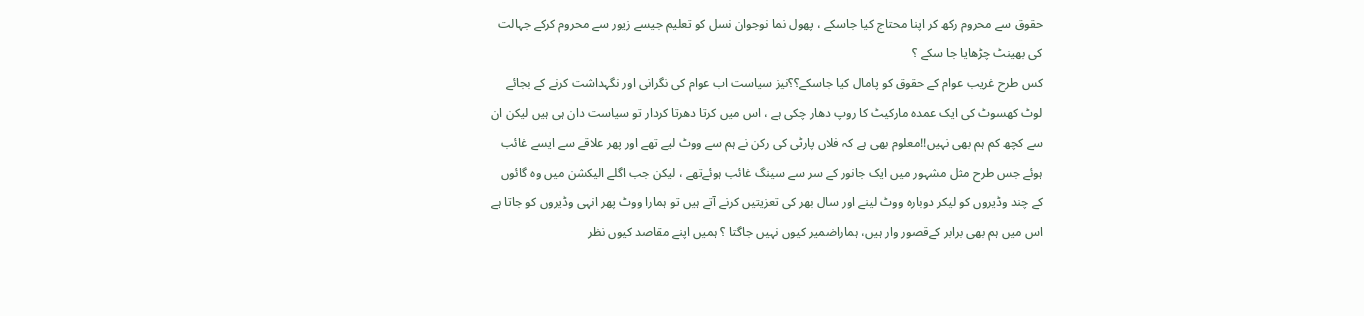حقوق سے محروم رکھ کر اپنا محتاج کیا جاسکے ، پھول نما نوجوان نسل کو تعلیم جیسے زیور سے محروم کرکے جہالت کی بھینٹ چڑھایا جا سکے ؟
کس طرح غریب عوام کے حقوق کو پامال کیا جاسکے؟؟نیز سیاست اب عوام کی نگرانی اور نگہداشت کرنے کے بجائے لوٹ کھسوٹ کی ایک عمدہ مارکیٹ کا روپ دھار چکی ہے ، اس میں کرتا دھرتا کردار تو سیاست دان ہی ہیں لیکن ان سے کچھ کم ہم بھی نہیں!!معلوم بھی ہے کہ فلاں پارٹی کی رکن نے ہم سے ووٹ لیے تھے اور پھر علاقے سے ایسے غائب ہوئے جس طرح مثل مشہور میں ایک جانور کے سر سے سینگ غائب ہوئےتھے ، لیکن جب اگلے الیکشن میں وہ گائوں کے چند وڈیروں کو لیکر دوبارہ ووٹ لینے اور سال بھر کی تعزیتیں کرنے آتے ہیں تو ہمارا ووٹ پھر انہی وڈیروں کو جاتا ہے
اس میں ہم بھی برابر کےقصور وار ہیں، ہماراضمیر کیوں نہیں جاگتا ؟ ہمیں اپنے مقاصد کیوں نظر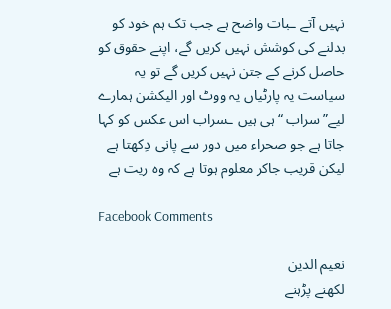نہیں آتے ـبات واضح ہے جب تک ہم خود کو بدلنے کی کوشش نہیں کریں گے، اپنے حقوق کو حاصل کرنے کے جتن نہیں کریں گے تو یہ سیاست یہ پارٹیاں یہ ووٹ اور الیکشن ہمارے لیے” سراب “ہی ہیں ـسراب اس عکس کو کہا جاتا ہے جو صحراء میں دور سے پانی دِکھتا ہے لیکن قریب جاکر معلوم ہوتا ہے کہ وہ ریت ہے

Facebook Comments

نعیم الدین
لکھنے پڑہنے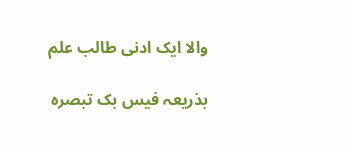والا ایک ادنی طالب علم

بذریعہ فیس بک تبصرہ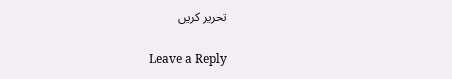تحریر کریں

Leave a Reply